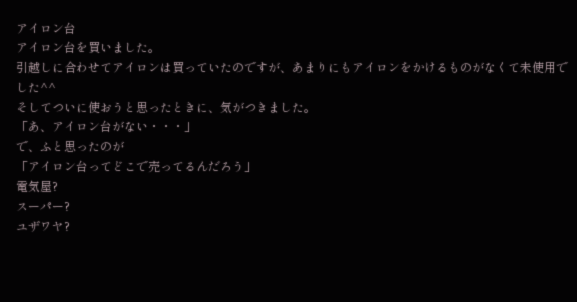アイロン台
アイロン台を買いました。
引越しに合わせてアイロンは買っていたのですが、あまりにもアイロンをかけるものがなくて未使用でした^^
そしてついに使おうと思ったときに、気がつきました。
「あ、アイロン台がない・・・」
で、ふと思ったのが
「アイロン台ってどこで売ってるんだろう」
電気屋?
スーパー?
ユザワヤ?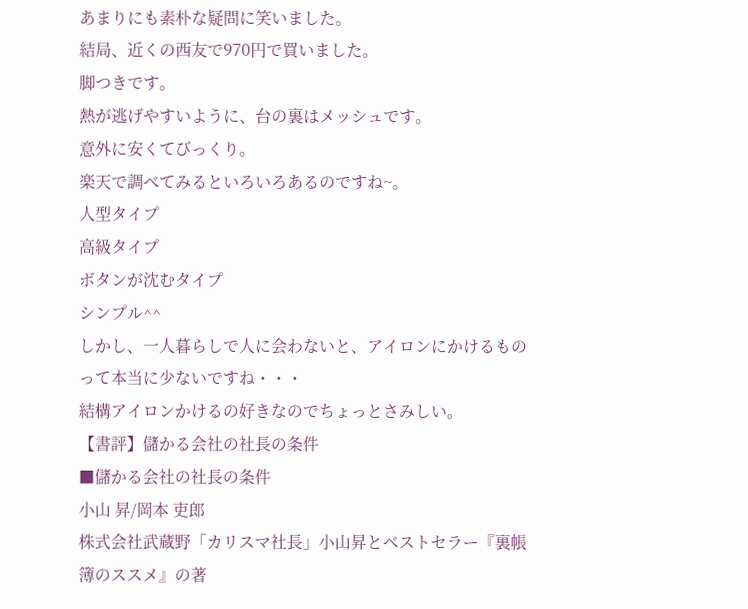あまりにも素朴な疑問に笑いました。
結局、近くの西友で970円で買いました。
脚つきです。
熱が逃げやすいように、台の裏はメッシュです。
意外に安くてびっくり。
楽天で調べてみるといろいろあるのですね~。
人型タイプ
高級タイプ
ボタンが沈むタイプ
シンプル^^
しかし、一人暮らしで人に会わないと、アイロンにかけるものって本当に少ないですね・・・
結構アイロンかけるの好きなのでちょっとさみしい。
【書評】儲かる会社の社長の条件
■儲かる会社の社長の条件
小山 昇/岡本 吏郎
株式会社武蔵野「カリスマ社長」小山昇とベストセラー『裏帳簿のススメ』の著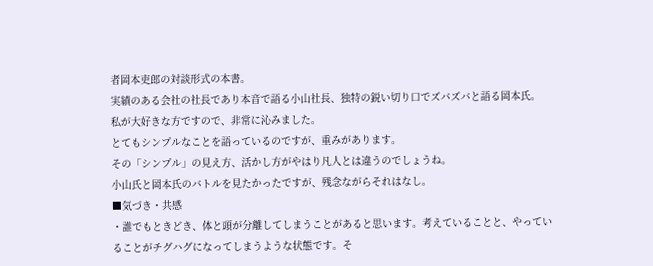者岡本吏郎の対談形式の本書。
実績のある会社の社長であり本音で語る小山社長、独特の鋭い切り口でズバズバと語る岡本氏。
私が大好きな方ですので、非常に沁みました。
とてもシンプルなことを語っているのですが、重みがあります。
その「シンプル」の見え方、活かし方がやはり凡人とは違うのでしょうね。
小山氏と岡本氏のバトルを見たかったですが、残念ながらそれはなし。
■気づき・共感
・誰でもときどき、体と頭が分離してしまうことがあると思います。考えていることと、やっていることがチグハグになってしまうような状態です。そ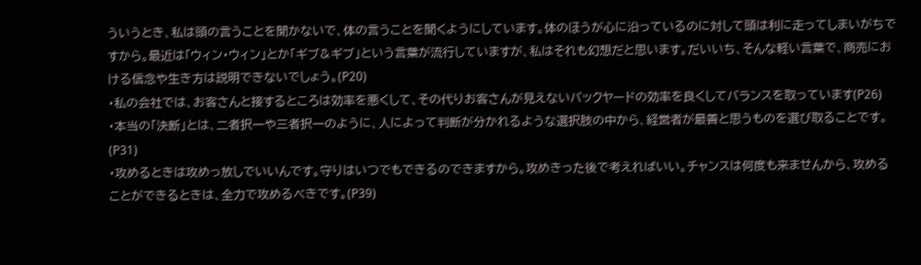ういうとき、私は頭の言うことを聞かないで、体の言うことを聞くようにしています。体のほうが心に沿っているのに対して頭は利に走ってしまいがちですから。最近は「ウィン・ウィン」とか「ギブ&ギブ」という言葉が流行していますが、私はそれも幻想だと思います。だいいち、そんな軽い言葉で、商売における信念や生き方は説明できないでしょう。(P20)
・私の会社では、お客さんと接するところは効率を悪くして、その代りお客さんが見えないバックヤードの効率を良くしてバランスを取っています(P26)
・本当の「決断」とは、二者択一や三者択一のように、人によって判断が分かれるような選択肢の中から、経営者が最善と思うものを選び取ることです。(P31)
・攻めるときは攻めっ放しでいいんです。守りはいつでもできるのできますから。攻めきった後で考えればいい。チャンスは何度も来ませんから、攻めることができるときは、全力で攻めるべきです。(P39)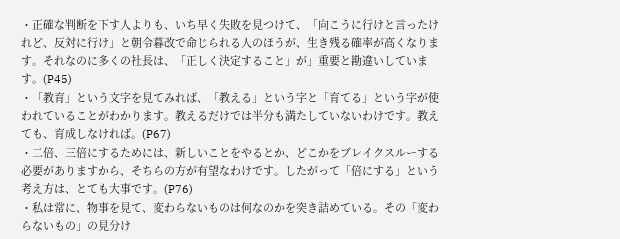・正確な判断を下す人よりも、いち早く失敗を見つけて、「向こうに行けと言ったけれど、反対に行け」と朝令暮改で命じられる人のほうが、生き残る確率が高くなります。それなのに多くの社長は、「正しく決定すること」が」重要と勘違いしています。(P45)
・「教育」という文字を見てみれば、「教える」という字と「育てる」という字が使われていることがわかります。教えるだけでは半分も満たしていないわけです。教えても、育成しなければ。(P67)
・二倍、三倍にするためには、新しいことをやるとか、どこかをブレイクスルーする必要がありますから、そちらの方が有望なわけです。したがって「倍にする」という考え方は、とても大事です。(P76)
・私は常に、物事を見て、変わらないものは何なのかを突き詰めている。その「変わらないもの」の見分け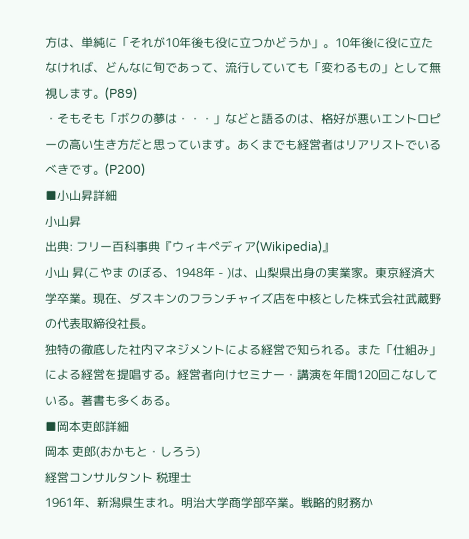方は、単純に「それが10年後も役に立つかどうか」。10年後に役に立たなければ、どんなに旬であって、流行していても「変わるもの」として無視します。(P89)
・そもそも「ボクの夢は・・・」などと語るのは、格好が悪いエントロピーの高い生き方だと思っています。あくまでも経営者はリアリストでいるべきです。(P200)
■小山昇詳細
小山昇
出典: フリー百科事典『ウィキペディア(Wikipedia)』
小山 昇(こやま のぼる、1948年 - )は、山梨県出身の実業家。東京経済大学卒業。現在、ダスキンのフランチャイズ店を中核とした株式会社武蔵野の代表取締役社長。
独特の徹底した社内マネジメントによる経営で知られる。また「仕組み」による経営を提唱する。経営者向けセミナー・講演を年間120回こなしている。著書も多くある。
■岡本吏郎詳細
岡本 吏郎(おかもと・しろう)
経営コンサルタント 税理士
1961年、新潟県生まれ。明治大学商学部卒業。戦略的財務か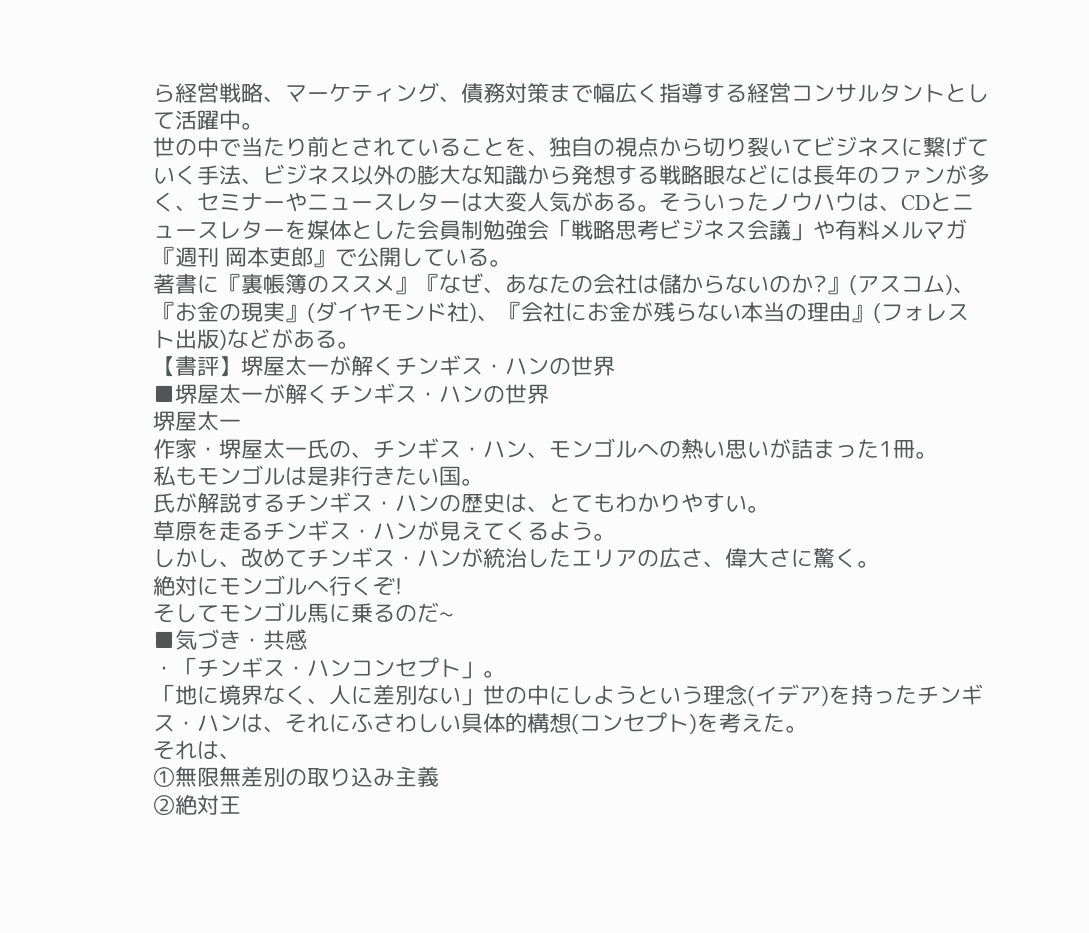ら経営戦略、マーケティング、債務対策まで幅広く指導する経営コンサルタントとして活躍中。
世の中で当たり前とされていることを、独自の視点から切り裂いてビジネスに繋げていく手法、ビジネス以外の膨大な知識から発想する戦略眼などには長年のファンが多く、セミナーやニュースレターは大変人気がある。そういったノウハウは、CDとニュースレターを媒体とした会員制勉強会「戦略思考ビジネス会議」や有料メルマガ『週刊 岡本吏郎』で公開している。
著書に『裏帳簿のススメ』『なぜ、あなたの会社は儲からないのか?』(アスコム)、『お金の現実』(ダイヤモンド社)、『会社にお金が残らない本当の理由』(フォレスト出版)などがある。
【書評】堺屋太一が解くチンギス・ハンの世界
■堺屋太一が解くチンギス・ハンの世界
堺屋太一
作家・堺屋太一氏の、チンギス・ハン、モンゴルへの熱い思いが詰まった1冊。
私もモンゴルは是非行きたい国。
氏が解説するチンギス・ハンの歴史は、とてもわかりやすい。
草原を走るチンギス・ハンが見えてくるよう。
しかし、改めてチンギス・ハンが統治したエリアの広さ、偉大さに驚く。
絶対にモンゴルへ行くぞ!
そしてモンゴル馬に乗るのだ~
■気づき・共感
・「チンギス・ハンコンセプト」。
「地に境界なく、人に差別ない」世の中にしようという理念(イデア)を持ったチンギス・ハンは、それにふさわしい具体的構想(コンセプト)を考えた。
それは、
①無限無差別の取り込み主義
②絶対王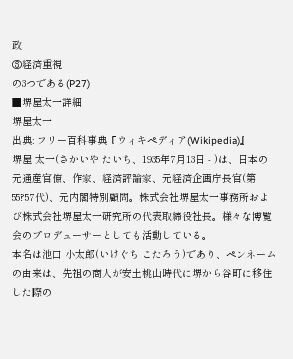政
③経済重視
の3つである(P27)
■堺屋太一詳細
堺屋太一
出典: フリー百科事典『ウィキペディア(Wikipedia)』
堺屋 太一(さかいや たいち、1935年7月13日 - )は、日本の元通産官僚、作家、経済評論家、元経済企画庁長官(第55?57代)、元内閣特別顧問。株式会社堺屋太一事務所および株式会社堺屋太一研究所の代表取締役社長。様々な博覧会のプロデューサーとしても活動している。
本名は池口 小太郎(いけぐち こたろう)であり、ペンネームの由来は、先祖の商人が安土桃山時代に堺から谷町に移住した際の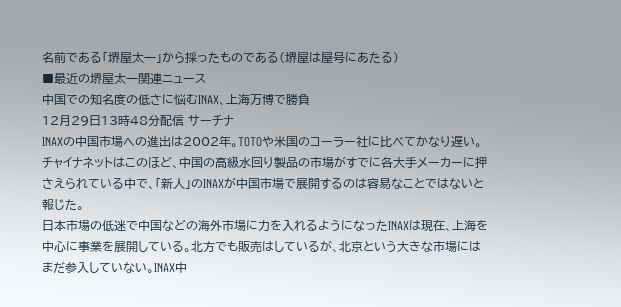名前である「堺屋太一」から採ったものである(堺屋は屋号にあたる)
■最近の堺屋太一関連ニュース
中国での知名度の低さに悩むINAX、上海万博で勝負
12月29日13時48分配信 サーチナ
INAXの中国市場への進出は2002年。TOTOや米国のコーラー社に比べてかなり遅い。チャイナネットはこのほど、中国の高級水回り製品の市場がすでに各大手メーカーに押さえられている中で、「新人」のINAXが中国市場で展開するのは容易なことではないと報じた。
日本市場の低迷で中国などの海外市場に力を入れるようになったINAXは現在、上海を中心に事業を展開している。北方でも販売はしているが、北京という大きな市場にはまだ参入していない。INAX中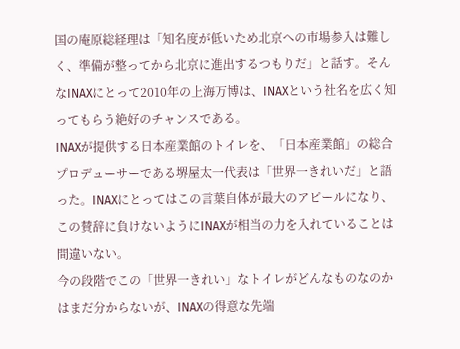国の庵原総経理は「知名度が低いため北京への市場参入は難しく、準備が整ってから北京に進出するつもりだ」と話す。そんなINAXにとって2010年の上海万博は、INAXという社名を広く知ってもらう絶好のチャンスである。
INAXが提供する日本産業館のトイレを、「日本産業館」の総合プロデューサーである堺屋太一代表は「世界一きれいだ」と語った。INAXにとってはこの言葉自体が最大のアピールになり、この賛辞に負けないようにINAXが相当の力を入れていることは間違いない。
今の段階でこの「世界一きれい」なトイレがどんなものなのかはまだ分からないが、INAXの得意な先端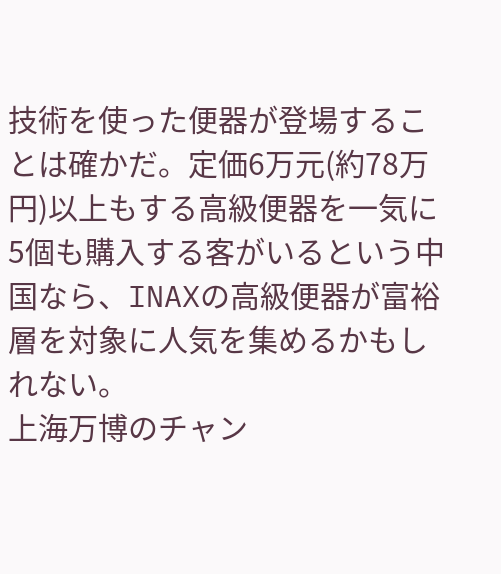技術を使った便器が登場することは確かだ。定価6万元(約78万円)以上もする高級便器を一気に5個も購入する客がいるという中国なら、INAXの高級便器が富裕層を対象に人気を集めるかもしれない。
上海万博のチャン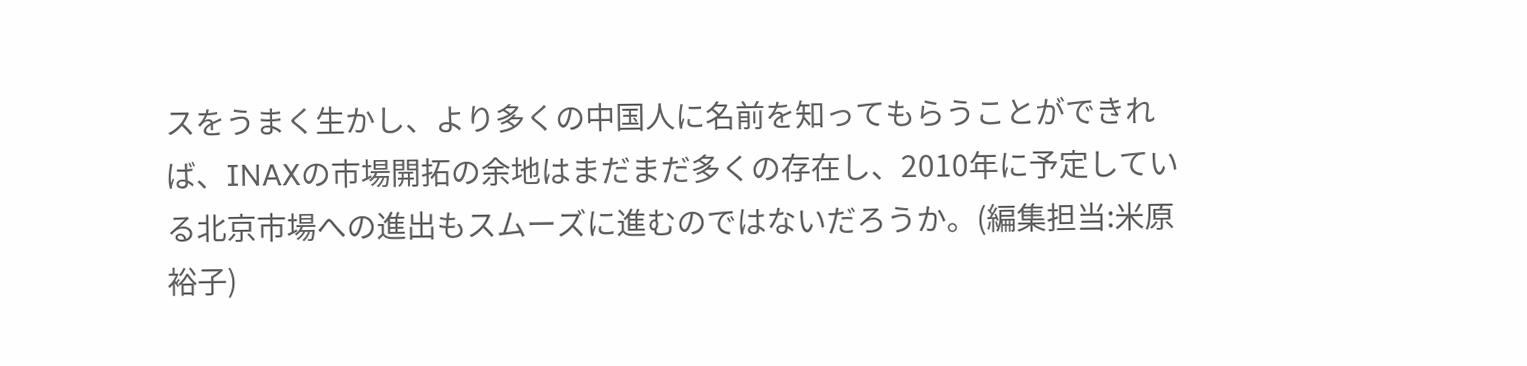スをうまく生かし、より多くの中国人に名前を知ってもらうことができれば、INAXの市場開拓の余地はまだまだ多くの存在し、2010年に予定している北京市場への進出もスムーズに進むのではないだろうか。(編集担当:米原裕子)